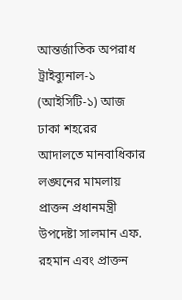আন্তর্জাতিক অপরাধ ট্রাইব্যুনাল-১ (আইসিটি-১) আজ ঢাকা শহরের আদালতে মানবাধিকার লঙ্ঘনের মামলায় প্রাক্তন প্রধানমন্ত্রী উপদেষ্টা সালমান এফ. রহমান এবং প্রাক্তন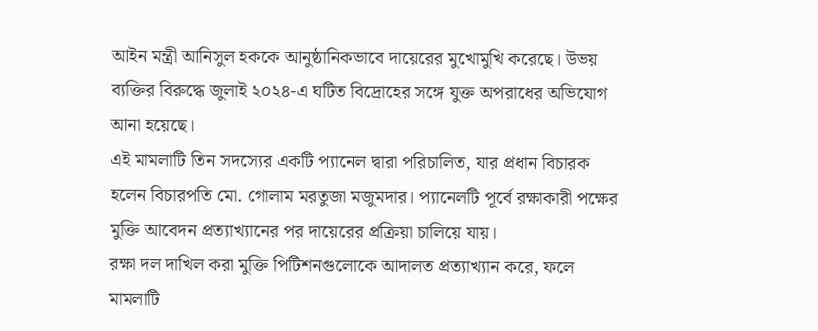আইন মন্ত্রী আনিসুল হককে আনুষ্ঠানিকভাবে দায়েরের মুখোমুখি করেছে। উভয় ব্যক্তির বিরুদ্ধে জুলাই ২০২৪-এ ঘটিত বিদ্রোহের সঙ্গে যুক্ত অপরাধের অভিযোগ আনা হয়েছে।
এই মামলাটি তিন সদস্যের একটি প্যানেল দ্বারা পরিচালিত, যার প্রধান বিচারক হলেন বিচারপতি মো. গোলাম মরতুজা মজুমদার। প্যানেলটি পূর্বে রক্ষাকারী পক্ষের মুক্তি আবেদন প্রত্যাখ্যানের পর দায়েরের প্রক্রিয়া চালিয়ে যায়।
রক্ষা দল দাখিল করা মুক্তি পিটিশনগুলোকে আদালত প্রত্যাখ্যান করে, ফলে মামলাটি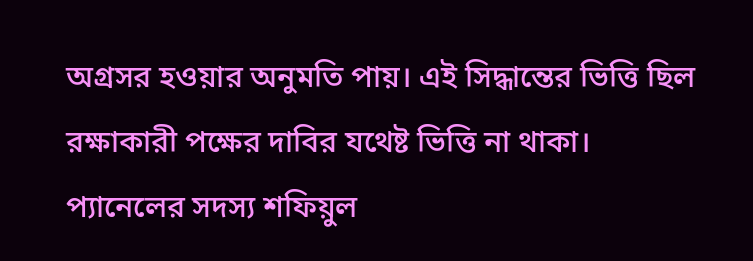অগ্রসর হওয়ার অনুমতি পায়। এই সিদ্ধান্তের ভিত্তি ছিল রক্ষাকারী পক্ষের দাবির যথেষ্ট ভিত্তি না থাকা।
প্যানেলের সদস্য শফিয়ুল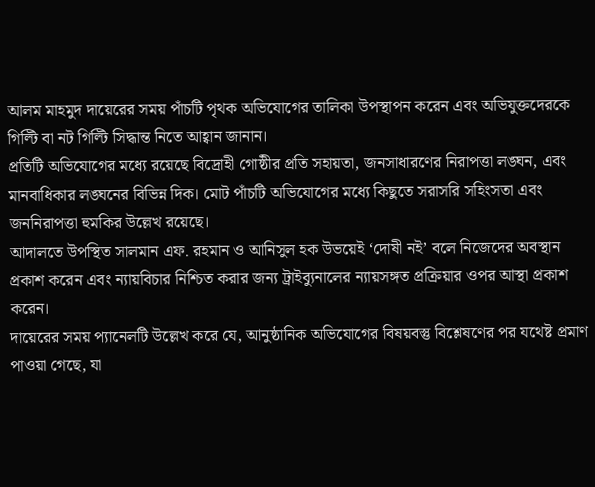আলম মাহমুদ দায়েরের সময় পাঁচটি পৃথক অভিযোগের তালিকা উপস্থাপন করেন এবং অভিযুক্তদেরকে গিল্টি বা নট গিল্টি সিদ্ধান্ত নিতে আহ্বান জানান।
প্রতিটি অভিযোগের মধ্যে রয়েছে বিদ্রোহী গোষ্ঠীর প্রতি সহায়তা, জনসাধারণের নিরাপত্তা লঙ্ঘন, এবং মানবাধিকার লঙ্ঘনের বিভিন্ন দিক। মোট পাঁচটি অভিযোগের মধ্যে কিছুতে সরাসরি সহিংসতা এবং জননিরাপত্তা হুমকির উল্লেখ রয়েছে।
আদালতে উপস্থিত সালমান এফ. রহমান ও আনিসুল হক উভয়েই ‘দোষী নই’ বলে নিজেদের অবস্থান প্রকাশ করেন এবং ন্যায়বিচার নিশ্চিত করার জন্য ট্রাইব্যুনালের ন্যায়সঙ্গত প্রক্রিয়ার ওপর আস্থা প্রকাশ করেন।
দায়েরের সময় প্যানেলটি উল্লেখ করে যে, আনুষ্ঠানিক অভিযোগের বিষয়বস্তু বিশ্লেষণের পর যথেষ্ট প্রমাণ পাওয়া গেছে, যা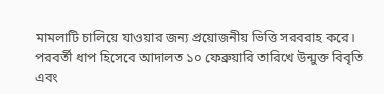মামলাটি চালিয়ে যাওয়ার জন্য প্রয়োজনীয় ভিত্তি সরবরাহ করে।
পরবর্তী ধাপ হিসেবে আদালত ১০ ফেব্রুয়ারি তারিখে উন্মুক্ত বিবৃতি এবং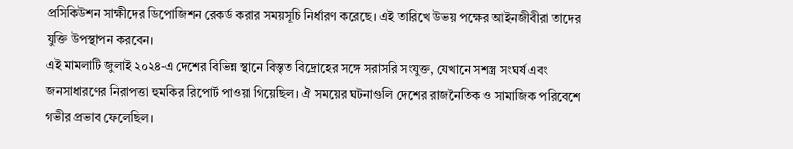প্রসিকিউশন সাক্ষীদের ডিপোজিশন রেকর্ড করার সময়সূচি নির্ধারণ করেছে। এই তারিখে উভয় পক্ষের আইনজীবীরা তাদের যুক্তি উপস্থাপন করবেন।
এই মামলাটি জুলাই ২০২৪-এ দেশের বিভিন্ন স্থানে বিস্তৃত বিদ্রোহের সঙ্গে সরাসরি সংযুক্ত, যেখানে সশস্ত্র সংঘর্ষ এবং জনসাধারণের নিরাপত্তা হুমকির রিপোর্ট পাওয়া গিয়েছিল। ঐ সময়ের ঘটনাগুলি দেশের রাজনৈতিক ও সামাজিক পরিবেশে গভীর প্রভাব ফেলেছিল।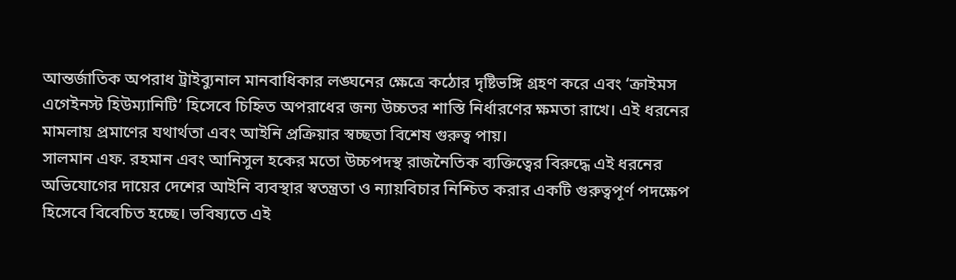আন্তর্জাতিক অপরাধ ট্রাইব্যুনাল মানবাধিকার লঙ্ঘনের ক্ষেত্রে কঠোর দৃষ্টিভঙ্গি গ্রহণ করে এবং ‘ক্রাইমস এগেইনস্ট হিউম্যানিটি’ হিসেবে চিহ্নিত অপরাধের জন্য উচ্চতর শাস্তি নির্ধারণের ক্ষমতা রাখে। এই ধরনের মামলায় প্রমাণের যথার্থতা এবং আইনি প্রক্রিয়ার স্বচ্ছতা বিশেষ গুরুত্ব পায়।
সালমান এফ. রহমান এবং আনিসুল হকের মতো উচ্চপদস্থ রাজনৈতিক ব্যক্তিত্বের বিরুদ্ধে এই ধরনের অভিযোগের দায়ের দেশের আইনি ব্যবস্থার স্বতন্ত্রতা ও ন্যায়বিচার নিশ্চিত করার একটি গুরুত্বপূর্ণ পদক্ষেপ হিসেবে বিবেচিত হচ্ছে। ভবিষ্যতে এই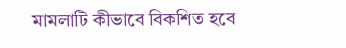মামলাটি কীভাবে বিকশিত হবে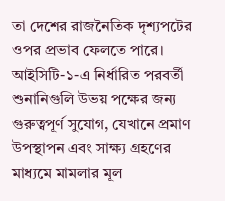তা দেশের রাজনৈতিক দৃশ্যপটের ওপর প্রভাব ফেলতে পারে।
আইসিটি-১-এ নির্ধারিত পরবর্তী শুনানিগুলি উভয় পক্ষের জন্য গুরুত্বপূর্ণ সুযোগ, যেখানে প্রমাণ উপস্থাপন এবং সাক্ষ্য গ্রহণের মাধ্যমে মামলার মূল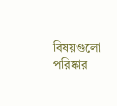বিষয়গুলো পরিষ্কার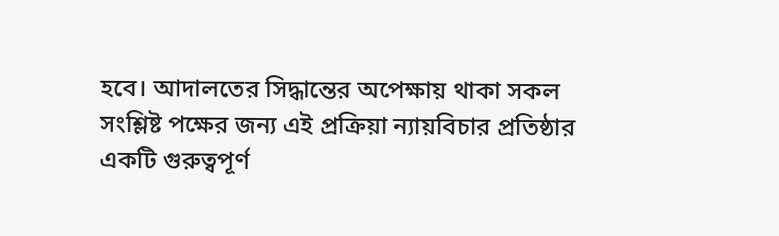হবে। আদালতের সিদ্ধান্তের অপেক্ষায় থাকা সকল সংশ্লিষ্ট পক্ষের জন্য এই প্রক্রিয়া ন্যায়বিচার প্রতিষ্ঠার একটি গুরুত্বপূর্ণ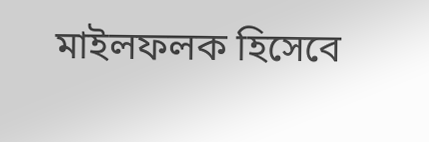মাইলফলক হিসেবে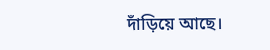দাঁড়িয়ে আছে।